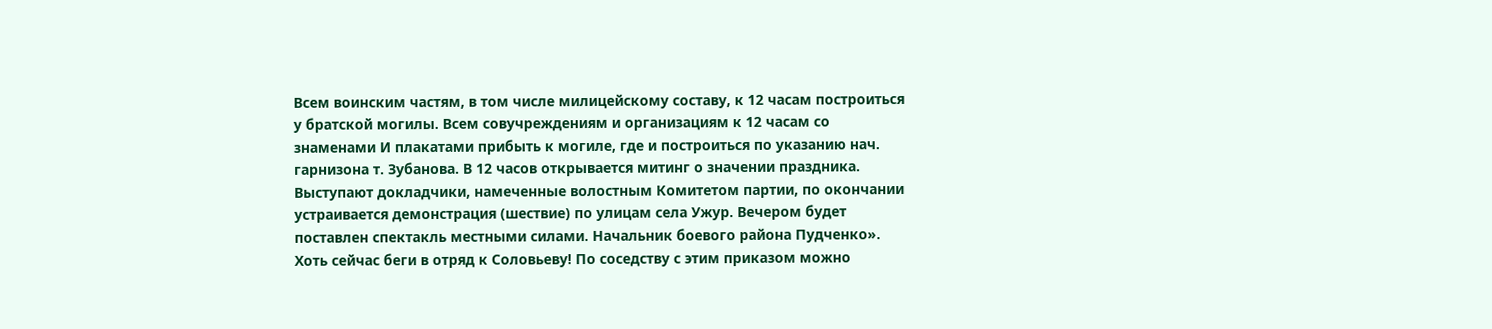Всем воинским частям, в том числе милицейскому составу, к 12 часам построиться у братской могилы. Всем совучреждениям и организациям к 12 часам со знаменами И плакатами прибыть к могиле, где и построиться по указанию нач. гарнизона т. Зубанова. В 12 часов открывается митинг о значении праздника. Выступают докладчики, намеченные волостным Комитетом партии, по окончании устраивается демонстрация (шествие) по улицам села Ужур. Вечером будет поставлен спектакль местными силами. Начальник боевого района Пудченко». Хоть сейчас беги в отряд к Соловьеву! По соседству с этим приказом можно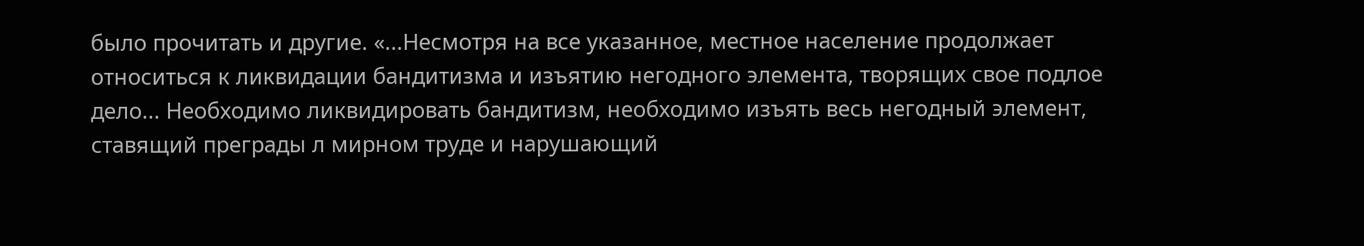было прочитать и другие. «...Несмотря на все указанное, местное население продолжает относиться к ликвидации бандитизма и изъятию негодного элемента, творящих свое подлое дело... Необходимо ликвидировать бандитизм, необходимо изъять весь негодный элемент, ставящий преграды л мирном труде и нарушающий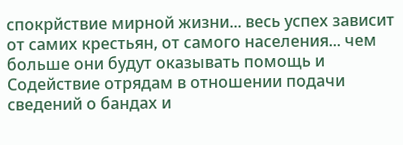спокрйствие мирной жизни... весь успех зависит от самих крестьян, от самого населения... чем больше они будут оказывать помощь и Содействие отрядам в отношении подачи сведений о бандах и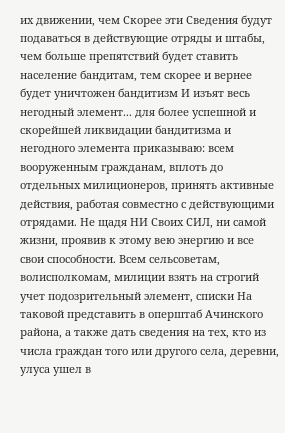их движении, чем Скорее эти Сведения будут подаваться в действующие отряды и штабы, чем больше препятствий будет ставить население бандитам, тем скорее и вернее будет уничтожен бандитизм И изъят весь негодный элемент... для более успешной и скорейшей ликвидации бандитизма и негодного элемента приказываю: всем вооруженным гражданам, вплоть до отдельных милиционеров, принять активные действия, работая совместно с действующими отрядами. Не щадя НИ Своих СИЛ, ни самой жизни, проявив к этому вею энергию и все свои способности. Всем сельсоветам, волисполкомам, милиции взять на строгий учет подозрительный элемент, списки На таковой представить в оперштаб Ачинского района, а также дать сведения на тех, кто из числа граждан того или другого села, деревни, улуса ушел в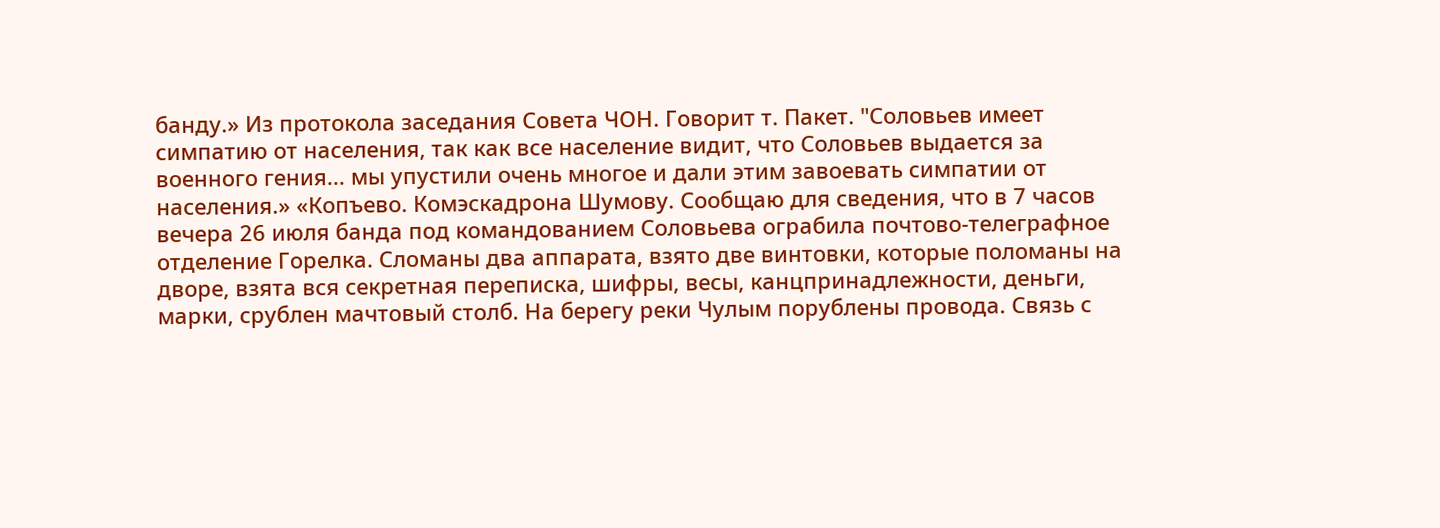банду.» Из протокола заседания Совета ЧОН. Говорит т. Пакет. "Соловьев имеет симпатию от населения, так как все население видит, что Соловьев выдается за военного гения... мы упустили очень многое и дали этим завоевать симпатии от населения.» «Копъево. Комэскадрона Шумову. Сообщаю для сведения, что в 7 часов вечера 26 июля банда под командованием Соловьева ограбила почтово-телеграфное отделение Горелка. Сломаны два аппарата, взято две винтовки, которые поломаны на дворе, взята вся секретная переписка, шифры, весы, канцпринадлежности, деньги, марки, срублен мачтовый столб. На берегу реки Чулым порублены провода. Связь с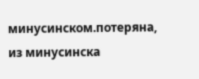минусинском.потеряна, из минусинска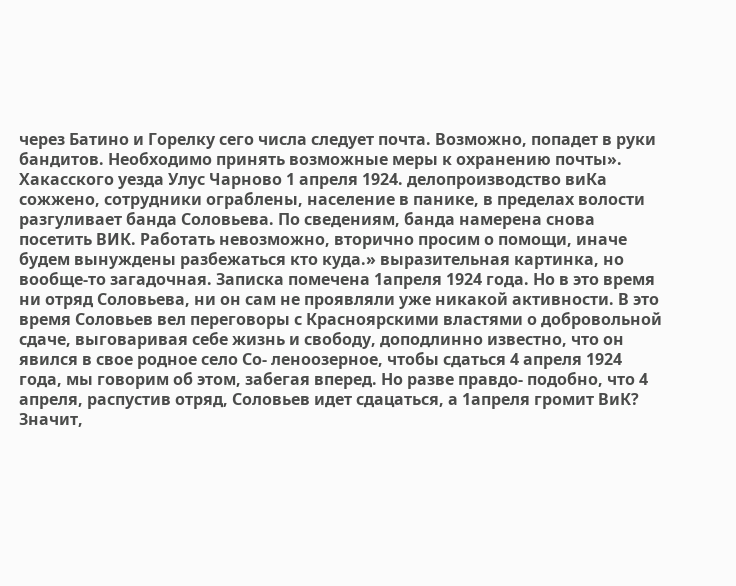через Батино и Горелку сего числа следует почта. Возможно, попадет в руки бандитов. Необходимо принять возможные меры к охранению почты». Хакасского уезда Улус Чарново 1 апреля 1924. делопроизводство виКа сожжено, сотрудники ограблены, население в панике, в пределах волости разгуливает банда Соловьева. По сведениям, банда намерена снова посетить ВИК. Работать невозможно, вторично просим о помощи, иначе будем вынуждены разбежаться кто куда.» выразительная картинка, но вообще-то загадочная. Записка помечена 1апреля 1924 года. Но в это время ни отряд Соловьева, ни он сам не проявляли уже никакой активности. В это время Соловьев вел переговоры с Красноярскими властями о добровольной сдаче, выговаривая себе жизнь и свободу, доподлинно известно, что он явился в свое родное село Со- леноозерное, чтобы сдаться 4 апреля 1924 года, мы говорим об этом, забегая вперед. Но разве правдо- подобно, что 4 апреля, распустив отряд, Соловьев идет сдацаться, а 1апреля громит ВиК? Значит,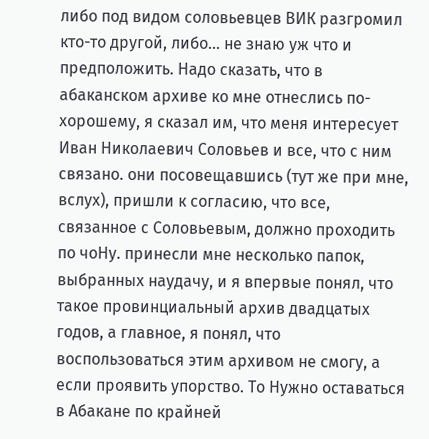либо под видом соловьевцев ВИК разгромил кто-то другой, либо... не знаю уж что и предположить. Надо сказать, что в абаканском архиве ко мне отнеслись по-хорошему, я сказал им, что меня интересует Иван Николаевич Соловьев и все, что с ним связано. они посовещавшись (тут же при мне, вслух), пришли к согласию, что все, связанное с Соловьевым, должно проходить по чоНу. принесли мне несколько папок, выбранных наудачу, и я впервые понял, что такое провинциальный архив двадцатых годов, а главное, я понял, что воспользоваться этим архивом не смогу, а если проявить упорство. То Нужно оставаться в Абакане по крайней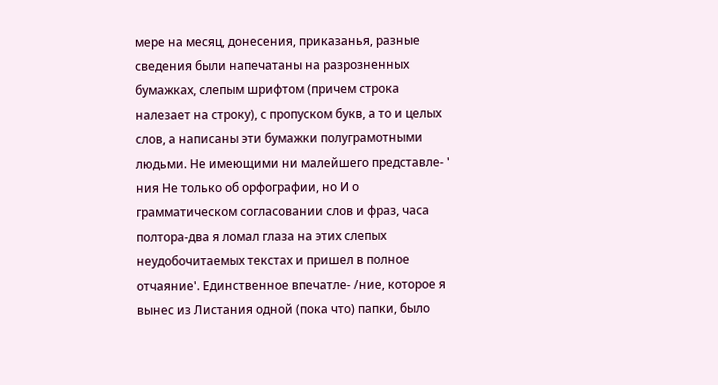мере на месяц, донесения, приказанья, разные сведения были напечатаны на разрозненных бумажках, слепым шрифтом (причем строка налезает на строку), с пропуском букв, а то и целых слов, а написаны эти бумажки полуграмотными людьми. Не имеющими ни малейшего представле- ' ния Не только об орфографии, но И о грамматическом согласовании слов и фраз, часа полтора-два я ломал глаза на этих слепых неудобочитаемых текстах и пришел в полное отчаяние'. Единственное впечатле- /ние, которое я вынес из Листания одной (пока что) папки, было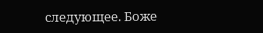следующее. Боже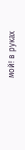мой! в руках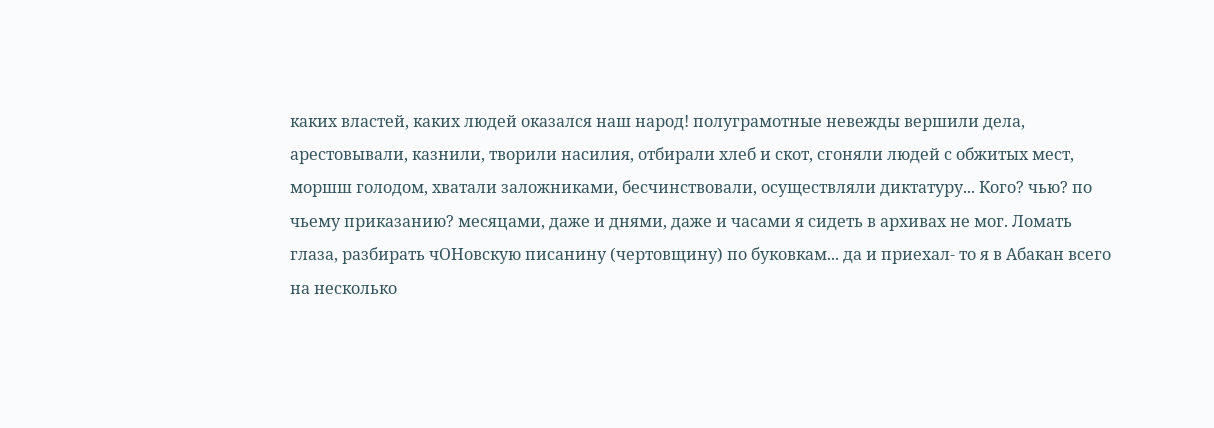каких властей, каких людей оказался наш народ! полуграмотные невежды вершили дела, арестовывали, казнили, творили насилия, отбирали хлеб и скот, сгоняли людей с обжитых мест, моршш голодом, хватали заложниками, бесчинствовали, осуществляли диктатуру... Кого? чью? по чьему приказанию? месяцами, даже и днями, даже и часами я сидеть в архивах не мог. Ломать глаза, разбирать чОНовскую писанину (чертовщину) по буковкам... да и приехал- то я в Абакан всего на несколько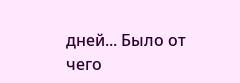дней... Было от чего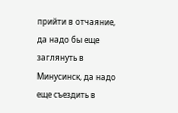прийти в отчаяние, да надо бы еще заглянуть в Минусинск, да надо еще съездить в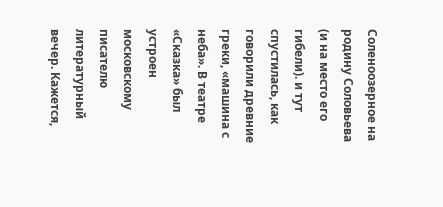Соленоозерное на родину Соловьева (и на место его гибели). и тут спустилась, как говорили древние греки, «машина с неба». В театре «Сказка» был устроен московскому писателю литературный вечер. Кажется,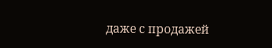даже с продажей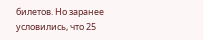билетов. Но заранее условились, что 25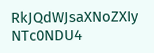RkJQdWJsaXNoZXIy NTc0NDU4